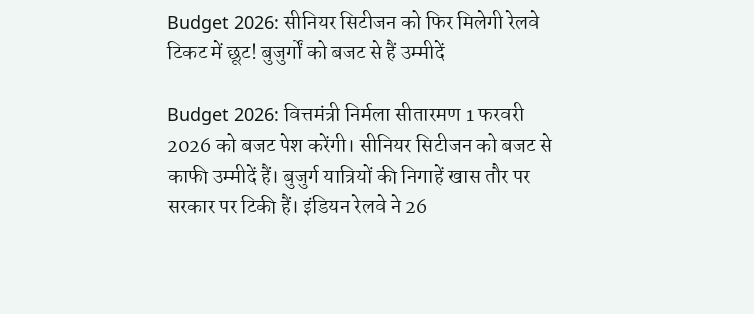Budget 2026: सीनियर सिटीजन को फिर मिलेगी रेलवे टिकट में छूट! बुजुर्गों को बजट से हैं उम्मीदें

Budget 2026: वित्तमंत्री निर्मला सीतारमण 1 फरवरी 2026 को बजट पेश करेंगी। सीनियर सिटीजन को बजट से काफी उम्मीदें हैं। बुजुर्ग यात्रियों की निगाहें खास तौर पर सरकार पर टिकी हैं। इंडियन रेलवे ने 26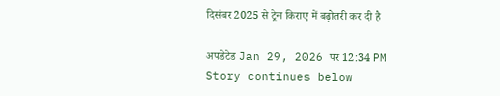दिसंबर 2025 से ट्रेन किराए में बढ़ोतरी कर दी है

अपडेटेड Jan 29, 2026 पर 12:34 PM
Story continues below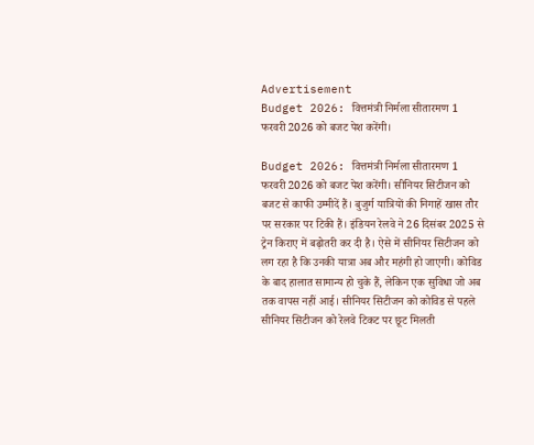Advertisement
Budget 2026: वित्तमंत्री निर्मला सीतारमण 1 फरवरी 2026 को बजट पेश करेंगी।

Budget 2026: वित्तमंत्री निर्मला सीतारमण 1 फरवरी 2026 को बजट पेश करेंगी। सीनियर सिटीजन को बजट से काफी उम्मीदें हैं। बुजुर्ग यात्रियों की निगाहें खास तौर पर सरकार पर टिकी हैं। इंडियन रेलवे ने 26 दिसंबर 2025 से ट्रेन किराए में बढ़ोतरी कर दी है। ऐसे में सीनियर सिटीजन को लग रहा है कि उनकी यात्रा अब और महंगी हो जाएगी। कोविड के बाद हालात सामान्य हो चुके हैं, लेकिन एक सुविधा जो अब तक वापस नहीं आई। सीनियर सिटीजन को कोविड से पहले सीनियर सिटीजन को रेलवे टिकट पर छूट मिलती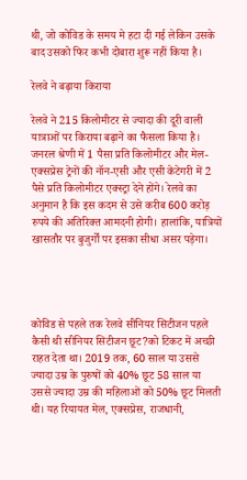थी, जो कोविड के समय मे हटा दी गई लेकिन उसके बाद उसको फिर कभी दोबारा शुरू नहीं किया है।

रेलवे ने बढ़ाया किराया

रेलवे ने 215 किलोमीटर से ज्यादा की दूरी वाली यात्राओं पर किराया बढ़ाने का फैसला किया है। जनरल श्रेणी में 1 पैसा प्रति किलोमीटर और मेल-एक्सप्रेस ट्रेनों की नॉन-एसी और एसी केटेगरी में 2 पैसे प्रति किलोमीटर एक्स्ट्रा देने होंगे। रेलवे का अनुमान है कि इस कदम से उसे करीब 600 करोड़ रुपये की अतिरिक्त आमदनी होगी। हालांकि, यात्रियों खासतौर पर बुजुर्गों पर इसका सीधा असर पड़ेगा।




कोविड से पहले तक रेलवे सीनियर सिटीजन पहले कैसी थी सीनियर सिटीजन छूट?को टिकट में अच्छी राहत देता था। 2019 तक, 60 साल या उससे ज्यादा उम्र के पुरुषों को 40% छूट 58 साल या उससे ज्यादा उम्र की महिलाओं को 50% छूट मिलती थी। यह रियायत मेल, एक्सप्रेस, राजधानी,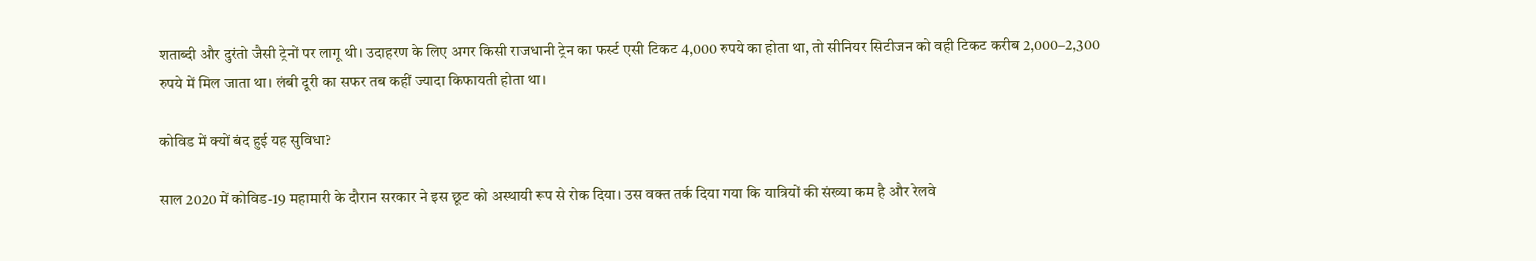शताब्दी और दुरंतो जैसी ट्रेनों पर लागू थी। उदाहरण के लिए अगर किसी राजधानी ट्रेन का फर्स्ट एसी टिकट 4,000 रुपये का होता था, तो सीनियर सिटीजन को वही टिकट करीब 2,000–2,300 रुपये में मिल जाता था। लंबी दूरी का सफर तब कहीं ज्यादा किफायती होता था।

कोविड में क्यों बंद हुई यह सुविधा?

साल 2020 में कोविड-19 महामारी के दौरान सरकार ने इस छूट को अस्थायी रूप से रोक दिया। उस वक्त तर्क दिया गया कि यात्रियों की संख्या कम है और रेलवे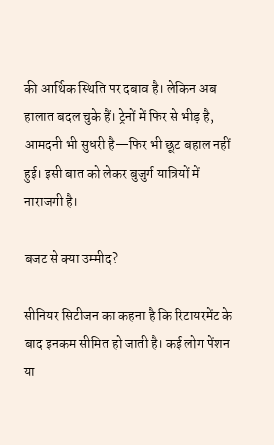की आर्थिक स्थिति पर दबाव है। लेकिन अब हालात बदल चुके हैं। ट्रेनों में फिर से भीड़ है, आमदनी भी सुधरी है—फिर भी छूट बहाल नहीं हुई। इसी बात को लेकर बुजुर्ग यात्रियों में नाराजगी है।

बजट से क्या उम्मीद?

सीनियर सिटीजन का कहना है कि रिटायरमेंट के बाद इनकम सीमित हो जाती है। कई लोग पेंशन या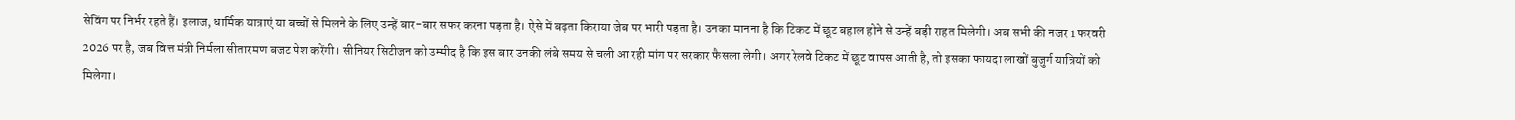सेविंग पर निर्भर रहते हैं। इलाज, धार्मिक यात्राएं या बच्चों से मिलने के लिए उन्हें बार-बार सफर करना पड़ता है। ऐसे में बढ़ता किराया जेब पर भारी पड़ता है। उनका मानना है कि टिकट में छूट बहाल होने से उन्हें बड़ी राहत मिलेगी। अब सभी की नजर 1 फरवरी 2026 पर है, जब वित्त मंत्री निर्मला सीतारमण बजट पेश करेंगी। सीनियर सिटीजन को उम्मीद है कि इस बार उनकी लंबे समय से चली आ रही मांग पर सरकार फैसला लेगी। अगर रेलवे टिकट में छूट वापस आती है, तो इसका फायदा लाखों बुजुर्ग यात्रियों को मिलेगा।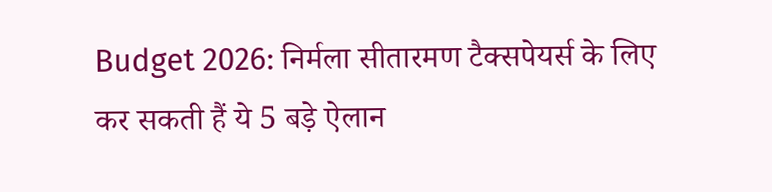Budget 2026: निर्मला सीतारमण टैक्सपेयर्स के लिए कर सकती हैं ये 5 बड़े ऐलान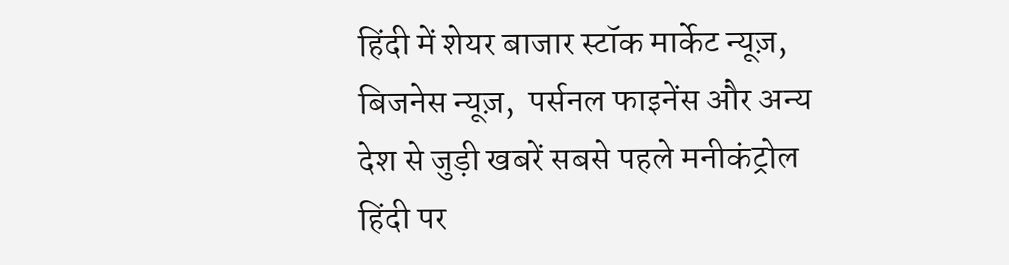हिंदी में शेयर बाजार स्टॉक मार्केट न्यूज़,  बिजनेस न्यूज़,  पर्सनल फाइनेंस और अन्य देश से जुड़ी खबरें सबसे पहले मनीकंट्रोल हिंदी पर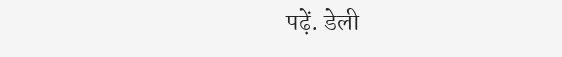पढ़ें. डेली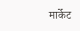मार्केट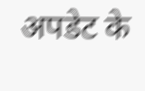अपडेट के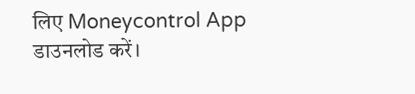लिए Moneycontrol App  डाउनलोड करें।